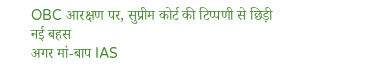OBC आरक्षण पर, सुप्रीम कोर्ट की टिप्पणी से छिड़ी नई बहस
अगर मां-बाप IAS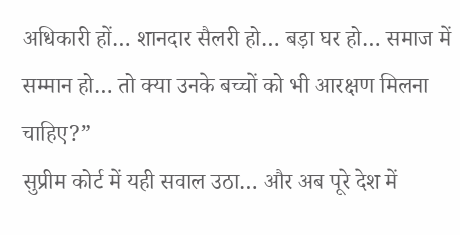अधिकारी हों… शानदार सैलरी हो… बड़ा घर हो… समाज में सम्मान हो… तो क्या उनके बच्चों को भी आरक्षण मिलना चाहिए?”
सुप्रीम कोर्ट में यही सवाल उठा… और अब पूरे देश में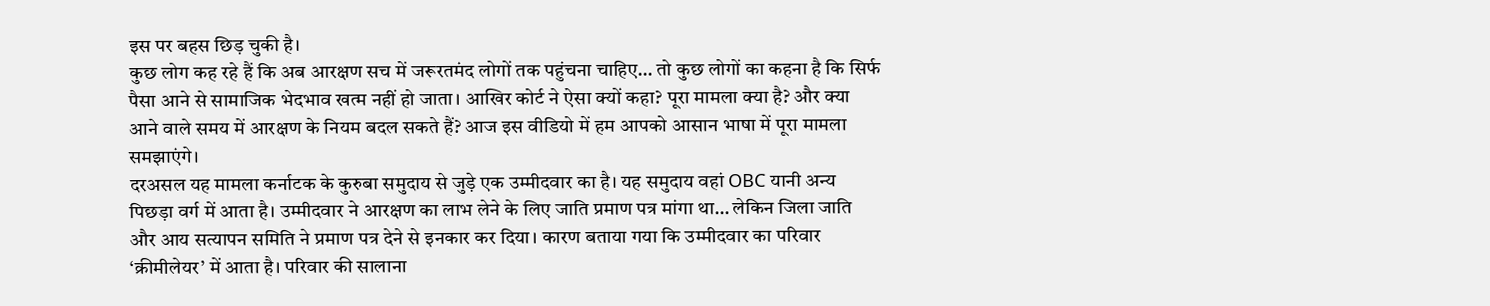इस पर बहस छिड़ चुकी है।
कुछ लोग कह रहे हैं कि अब आरक्षण सच में जरूरतमंद लोगों तक पहुंचना चाहिए… तो कुछ लोगों का कहना है कि सिर्फ पैसा आने से सामाजिक भेदभाव खत्म नहीं हो जाता। आखिर कोर्ट ने ऐसा क्यों कहा? पूरा मामला क्या है? और क्या आने वाले समय में आरक्षण के नियम बदल सकते हैं? आज इस वीडियो में हम आपको आसान भाषा में पूरा मामला समझाएंगे।
दरअसल यह मामला कर्नाटक के कुरुबा समुदाय से जुड़े एक उम्मीदवार का है। यह समुदाय वहां OBC यानी अन्य पिछड़ा वर्ग में आता है। उम्मीदवार ने आरक्षण का लाभ लेने के लिए जाति प्रमाण पत्र मांगा था… लेकिन जिला जाति और आय सत्यापन समिति ने प्रमाण पत्र देने से इनकार कर दिया। कारण बताया गया कि उम्मीदवार का परिवार ‘क्रीमीलेयर’ में आता है। परिवार की सालाना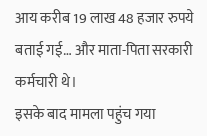आय करीब 19 लाख 48 हजार रुपये बताई गई… और माता-पिता सरकारी कर्मचारी थे।
इसके बाद मामला पहुंच गया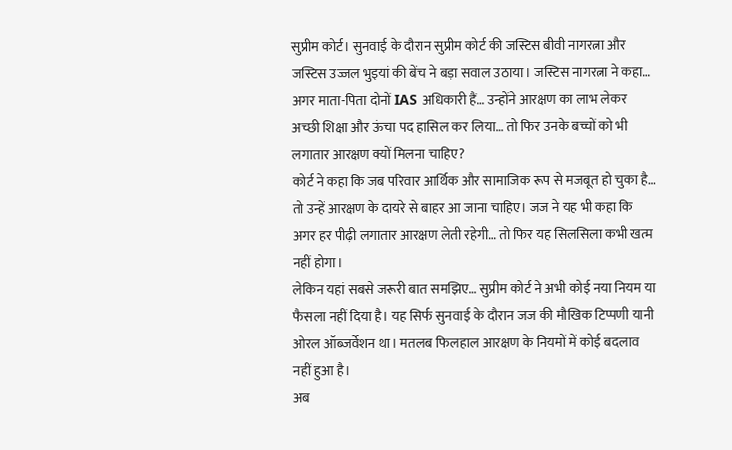सुप्रीम कोर्ट। सुनवाई के दौरान सुप्रीम कोर्ट की जस्टिस बीवी नागरत्ना और जस्टिस उज्जल भुइयां की बेंच ने बड़ा सवाल उठाया। जस्टिस नागरत्ना ने कहा… अगर माता-पिता दोनों IAS अधिकारी हैं… उन्होंने आरक्षण का लाभ लेकर अच्छी शिक्षा और ऊंचा पद हासिल कर लिया… तो फिर उनके बच्चों को भी लगातार आरक्षण क्यों मिलना चाहिए?
कोर्ट ने कहा कि जब परिवार आर्थिक और सामाजिक रूप से मजबूत हो चुका है… तो उन्हें आरक्षण के दायरे से बाहर आ जाना चाहिए। जज ने यह भी कहा कि अगर हर पीढ़ी लगातार आरक्षण लेती रहेगी… तो फिर यह सिलसिला कभी खत्म नहीं होगा।
लेकिन यहां सबसे जरूरी बात समझिए… सुप्रीम कोर्ट ने अभी कोई नया नियम या फैसला नहीं दिया है। यह सिर्फ सुनवाई के दौरान जज की मौखिक टिप्पणी यानी ओरल ऑब्जर्वेशन था। मतलब फिलहाल आरक्षण के नियमों में कोई बदलाव नहीं हुआ है।
अब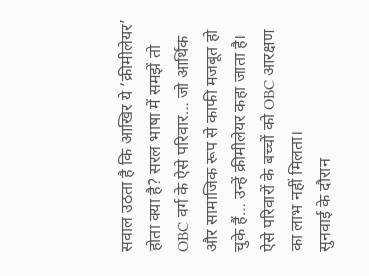सवाल उठता है कि आखिर ये ‘क्रीमीलेयर’ होता क्या है? सरल भाषा में समझें तो OBC वर्ग के ऐसे परिवार… जो आर्थिक और सामाजिक रूप से काफी मजबूत हो चुके हैं… उन्हें क्रीमीलेयर कहा जाता है। ऐसे परिवारों के बच्चों को OBC आरक्षण का लाभ नहीं मिलता।
सुनवाई के दौरान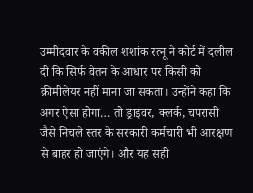उम्मीदवार के वकील शशांक रत्नू ने कोर्ट में दलील दी कि सिर्फ वेतन के आधार पर किसी को क्रीमीलेयर नहीं माना जा सकता। उन्होंने कहा कि अगर ऐसा होगा… तो ड्राइवर, क्लर्क, चपरासी जैसे निचले स्तर के सरकारी कर्मचारी भी आरक्षण से बाहर हो जाएंगे। और यह सही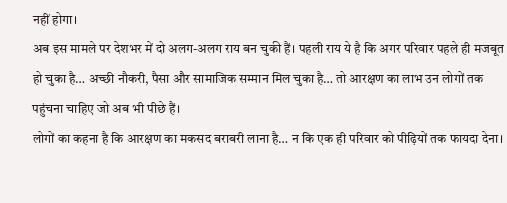नहीं होगा।
अब इस मामले पर देशभर में दो अलग-अलग राय बन चुकी हैं। पहली राय ये है कि अगर परिवार पहले ही मजबूत हो चुका है… अच्छी नौकरी, पैसा और सामाजिक सम्मान मिल चुका है… तो आरक्षण का लाभ उन लोगों तक पहुंचना चाहिए जो अब भी पीछे हैं।
लोगों का कहना है कि आरक्षण का मकसद बराबरी लाना है… न कि एक ही परिवार को पीढ़ियों तक फायदा देना।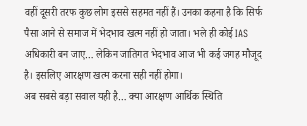वहीं दूसरी तरफ कुछ लोग इससे सहमत नहीं हैं। उनका कहना है कि सिर्फ पैसा आने से समाज में भेदभाव खत्म नहीं हो जाता। भले ही कोई IAS अधिकारी बन जाए… लेकिन जातिगत भेदभाव आज भी कई जगह मौजूद है। इसलिए आरक्षण खत्म करना सही नहीं होगा।
अब सबसे बड़ा सवाल यही है… क्या आरक्षण आर्थिक स्थिति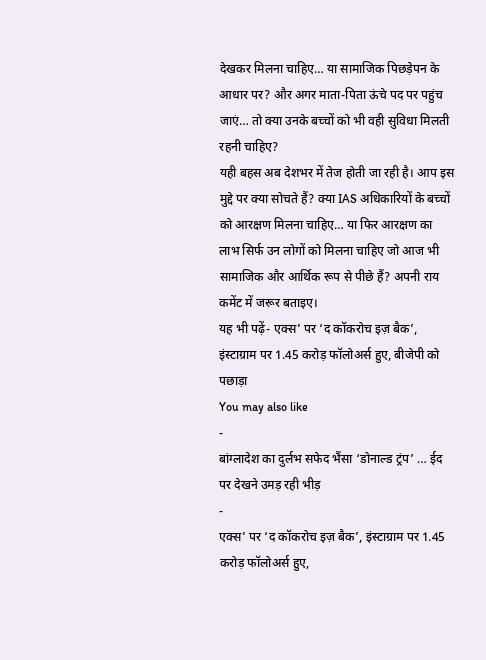देखकर मिलना चाहिए… या सामाजिक पिछड़ेपन के आधार पर? और अगर माता-पिता ऊंचे पद पर पहुंच जाएं… तो क्या उनके बच्चों को भी वही सुविधा मिलती रहनी चाहिए?
यही बहस अब देशभर में तेज होती जा रही है। आप इस मुद्दे पर क्या सोचते हैं? क्या IAS अधिकारियों के बच्चों को आरक्षण मिलना चाहिए… या फिर आरक्षण का लाभ सिर्फ उन लोगों को मिलना चाहिए जो आज भी सामाजिक और आर्थिक रूप से पीछे हैं? अपनी राय कमेंट में जरूर बताइए।
यह भी पढ़ें- एक्स’ पर ‘द कॉकरोच इज़ बैक’, इंस्टाग्राम पर 1.45 करोड़ फॉलोअर्स हुए, बीजेपी को पछाड़ा
You may also like
-
बांग्लादेश का दुर्लभ सफेद भैंसा ‘डोनाल्ड ट्रंप’ … ईद पर देखने उमड़ रही भीड़
-
एक्स’ पर ‘द कॉकरोच इज़ बैक’, इंस्टाग्राम पर 1.45 करोड़ फॉलोअर्स हुए,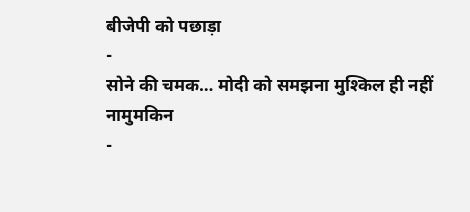बीजेपी को पछाड़ा
-
सोने की चमक… मोदी को समझना मुश्किल ही नहीं नामुमकिन
-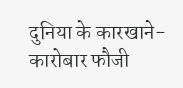दुनिया के कारखाने-कारोबार फौजी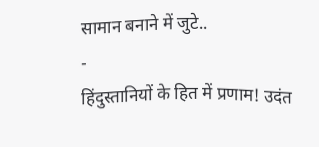सामान बनाने में जुटे..
-
हिंदुस्तानियों के हित में प्रणाम! उदंत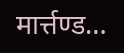मार्त्तण्ड…